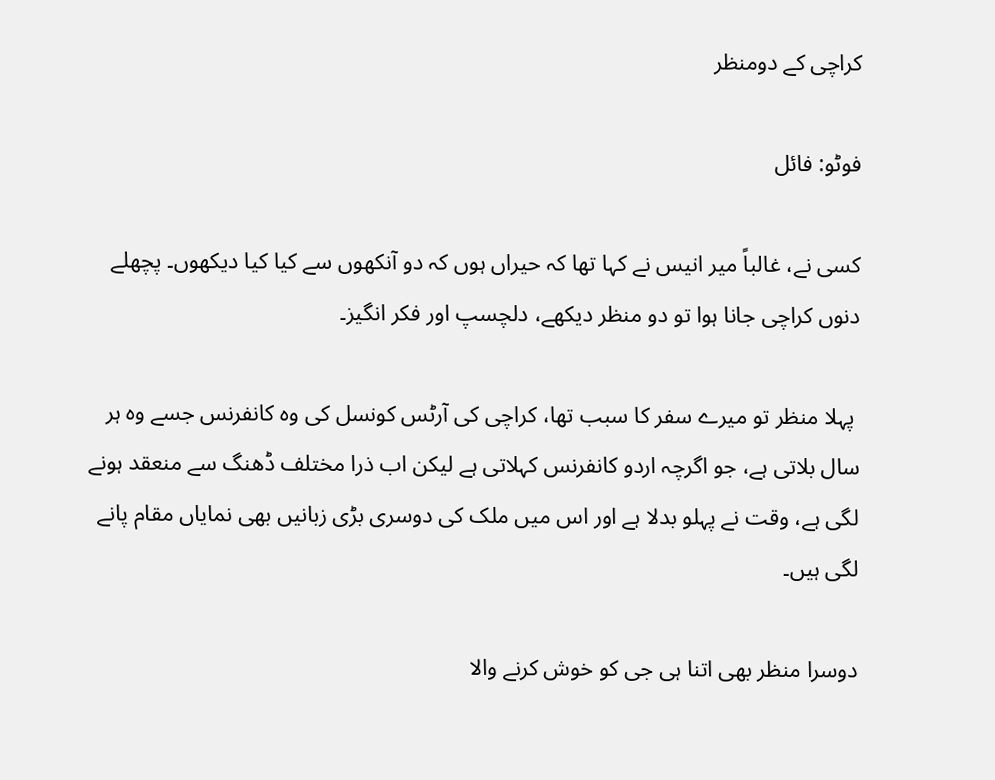کراچی کے دومنظر

فوٹو: فائل

کسی نے، غالباً میر انیس نے کہا تھا کہ حیراں ہوں کہ دو آنکھوں سے کیا کیا دیکھوں۔ پچھلے دنوں کراچی جانا ہوا تو دو منظر دیکھے، دلچسپ اور فکر انگیز۔

 پہلا منظر تو میرے سفر کا سبب تھا، کراچی کی آرٹس کونسل کی وہ کانفرنس جسے وہ ہر سال بلاتی ہے، جو اگرچہ اردو کانفرنس کہلاتی ہے لیکن اب ذرا مختلف ڈھنگ سے منعقد ہونے لگی ہے، وقت نے پہلو بدلا ہے اور اس میں ملک کی دوسری بڑی زبانیں بھی نمایاں مقام پانے لگی ہیں۔

دوسرا منظر بھی اتنا ہی جی کو خوش کرنے والا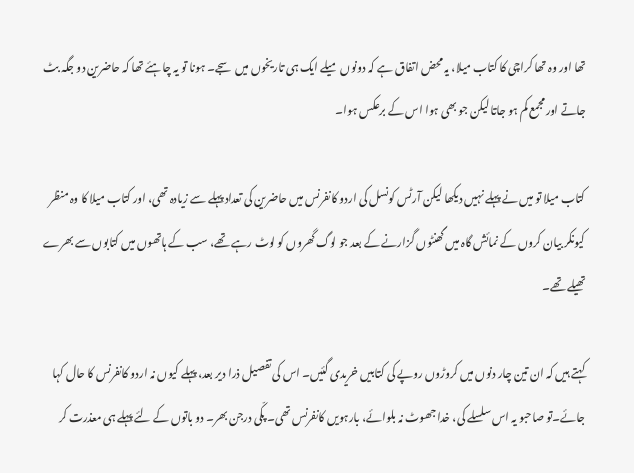تھا اور وہ تھا کراچی کا کتاب میلا، یہ محض اتفاق ہے کہ دونوں میلے ایک ہی تاریخوں میں سجے۔ ہونا تو یہ چاہئے تھا کہ حاضرین دو جگہ بٹ جاتے اور مجمع کم ہو جاتا لیکن جو بھی ہوا اس کے برعکس ہوا۔

کتاب میلا تو میں نے پہلے نہیں دیکھا لیکن آرٹس کونسل کی اردو کانفرنس میں حاضرین کی تعداد پہلے سے زیادہ تھی، اور کتاب میلا کا وہ منظر کیونکر بیان کروں کے نمائش گاہ میں گھنٹوں گزارنے کے بعد جو لوگ گھروں کو لوٹ رہے تھے، سب کے ہاتھوں میں کتابوں سے بھرے تھیلے تھے۔

کہتے ہیں کہ ان تین چار دنوں میں کروڑوں روپے کی کتابیں خریدی گئیں۔ اس کی تفصیل ذرا دیر بعد، پہلے کیوں نہ اردو کانفرنس کا حال کہا جائے۔تو صاحبو یہ اس سلسلے کی، خدا جھوٹ نہ بلوائے، بارہویں کانفرنس تھی۔ پکّی درجن بھر۔ دو باتوں کے لئے پہلے ہی معذرت کر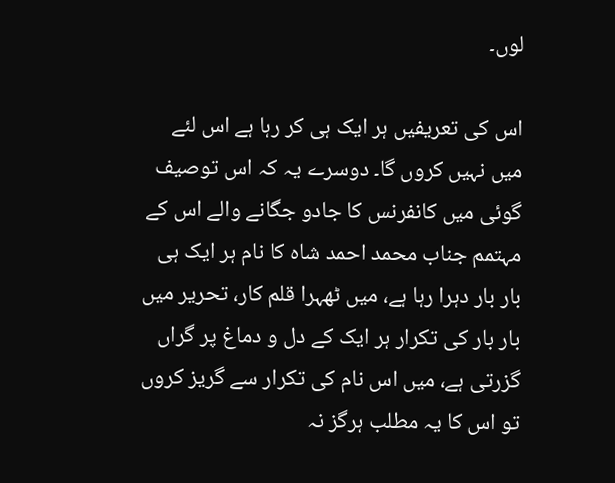لوں۔

اس کی تعریفیں ہر ایک ہی کر رہا ہے اس لئے میں نہیں کروں گا۔ دوسرے یہ کہ اس توصیف گوئی میں کانفرنس کا جادو جگانے والے اس کے مہتمم جناب محمد احمد شاہ کا نام ہر ایک ہی بار بار دہرا رہا ہے، میں ٹھہرا قلم کار، تحریر میں بار بار کی تکرار ہر ایک کے دل و دماغ پر گراں گزرتی ہے، میں اس نام کی تکرار سے گریز کروں تو اس کا یہ مطلب ہرگز نہ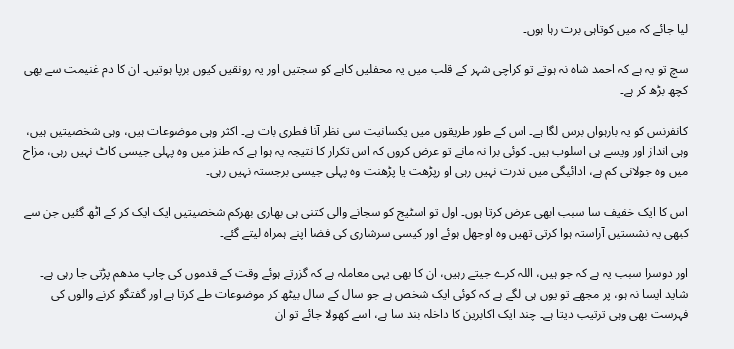لیا جائے کہ میں کوتاہی برت رہا ہوں۔

سچ تو یہ ہے کہ احمد شاہ نہ ہوتے تو کراچی شہر کے قلب میں یہ محفلیں کاہے کو سجتیں اور یہ رونقیں کیوں برپا ہوتیں۔ ان کا دم غنیمت سے بھی کچھ بڑھ کر ہے۔

کانفرنس کو یہ بارہواں برس لگا ہے۔ اس کے طور طریقوں میں یکسانیت سی نظر آنا فطری بات ہے۔ اکثر وہی موضوعات ہیں، وہی شخصیتیں ہیں، وہی انداز اور ویسے ہی اسلوب ہیں۔ کوئی برا نہ مانے تو عرض کروں کہ اس تکرار کا نتیجہ یہ ہوا ہے کہ طنز میں وہ پہلی جیسی کاٹ نہیں رہی، مزاح میں وہ جولانی کم ہے، ادائیگی میں ندرت نہیں رہی او رپڑھت یا پڑھنت وہ پہلی جیسی برجستہ نہیں رہی۔

اس کا ایک خفیف سا سبب ابھی عرض کرتا ہوں۔ اول تو اسٹیج کو سجانے والی کتنی ہی بھاری بھرکم شخصیتیں ایک ایک کر کے اٹھ گئیں جن سے کبھی یہ نشستیں آراستہ ہوا کرتی تھیں وہ اوجھل ہوئے اور کیسی سرشاری کی فضا اپنے ہمراہ لیتے گئے۔

اور دوسرا سبب یہ ہے کہ جو ہیں، اللہ کرے جیتے رہیں، ان کا بھی یہی معاملہ ہے کہ گزرتے ہوئے وقت کے قدموں کی چاپ مدھم پڑتی جا رہی ہے۔ شاید ایسا نہ ہو، پر مجھے تو یوں ہی لگے ہے کہ کوئی ایک شخص ہے جو سال کے سال بیٹھ کر موضوعات طے کرتا ہے اور گفتگو کرنے والوں کی فہرست بھی وہی ترتیب دیتا ہے۔ چند ایک اکابرین کا داخلہ بند سا ہے، اسے کھولا جائے تو ان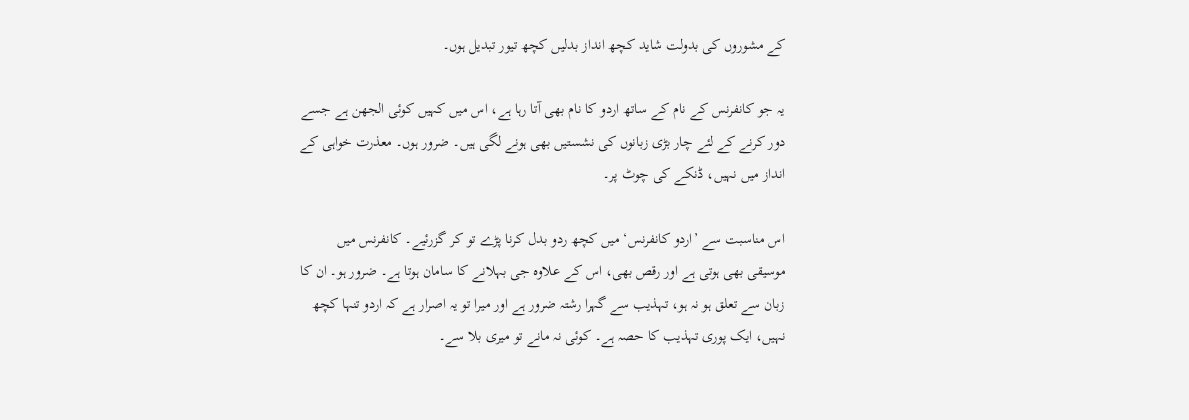کے مشوروں کی بدولت شاید کچھ انداز بدلیں کچھ تیور تبدیل ہوں۔

یہ جو کانفرنس کے نام کے ساتھ اردو کا نام بھی آتا رہا ہے، اس میں کہیں کوئی الجھن ہے جسے دور کرنے کے لئے چار بڑی زبانوں کی نشستیں بھی ہونے لگی ہیں۔ ضرور ہوں۔ معذرت خواہی کے انداز میں نہیں، ڈنکے کی چوٹ پر۔

اس مناسبت سے ’اردو کانفرنس‘ میں کچھ ردو بدل کرنا پڑے تو کر گزرئیے۔ کانفرنس میں موسیقی بھی ہوتی ہے اور رقص بھی، اس کے علاوہ جی بہلانے کا سامان ہوتا ہے۔ ضرور ہو۔ ان کا زبان سے تعلق ہو نہ ہو، تہذیب سے گہرا رشتہ ضرور ہے اور میرا تو یہ اصرار ہے کہ اردو تنہا کچھ نہیں، ایک پوری تہذیب کا حصہ ہے۔ کوئی نہ مانے تو میری بلا سے۔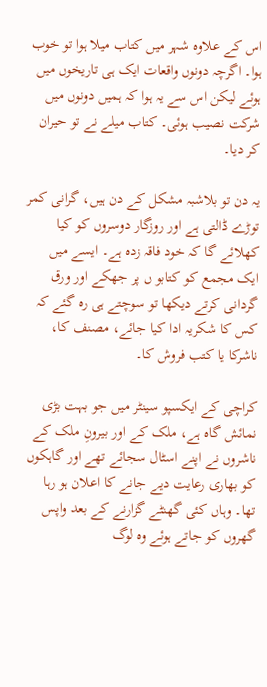اس کے علاوہ شہر میں کتاب میلا ہوا تو خوب ہوا۔ اگرچہ دونوں واقعات ایک ہی تاریخوں میں ہوئے لیکن اس سے یہ ہوا کہ ہمیں دونوں میں شرکت نصیب ہوئی۔ کتاب میلے نے تو حیران کر دیا۔

یہ دن تو بلاشبہ مشکل کے دن ہیں، گرانی کمر توڑے ڈالتی ہے اور روزگار دوسروں کو کیا کھلائے گا کہ خود فاقہ زدہ ہے۔ ایسے میں ایک مجمع کو کتابو ں پر جھکے اور ورق گردانی کرتے دیکھا تو سوچتے ہی رہ گئے کہ کس کا شکریہ ادا کیا جائے، مصنف کا، ناشرکا یا کتب فروش کا۔

کراچی کے ایکسپو سینٹر میں جو بہت بڑی نمائش گاہ ہے، ملک کے اور بیرونِ ملک کے ناشروں نے اپنے اسٹال سجائے تھے اور گاہکوں کو بھاری رعایت دیے جانے کا اعلان ہو رہا تھا۔ وہاں کئی گھنٹے گزارنے کے بعد واپس گھروں کو جاتے ہوئے وہ لوگ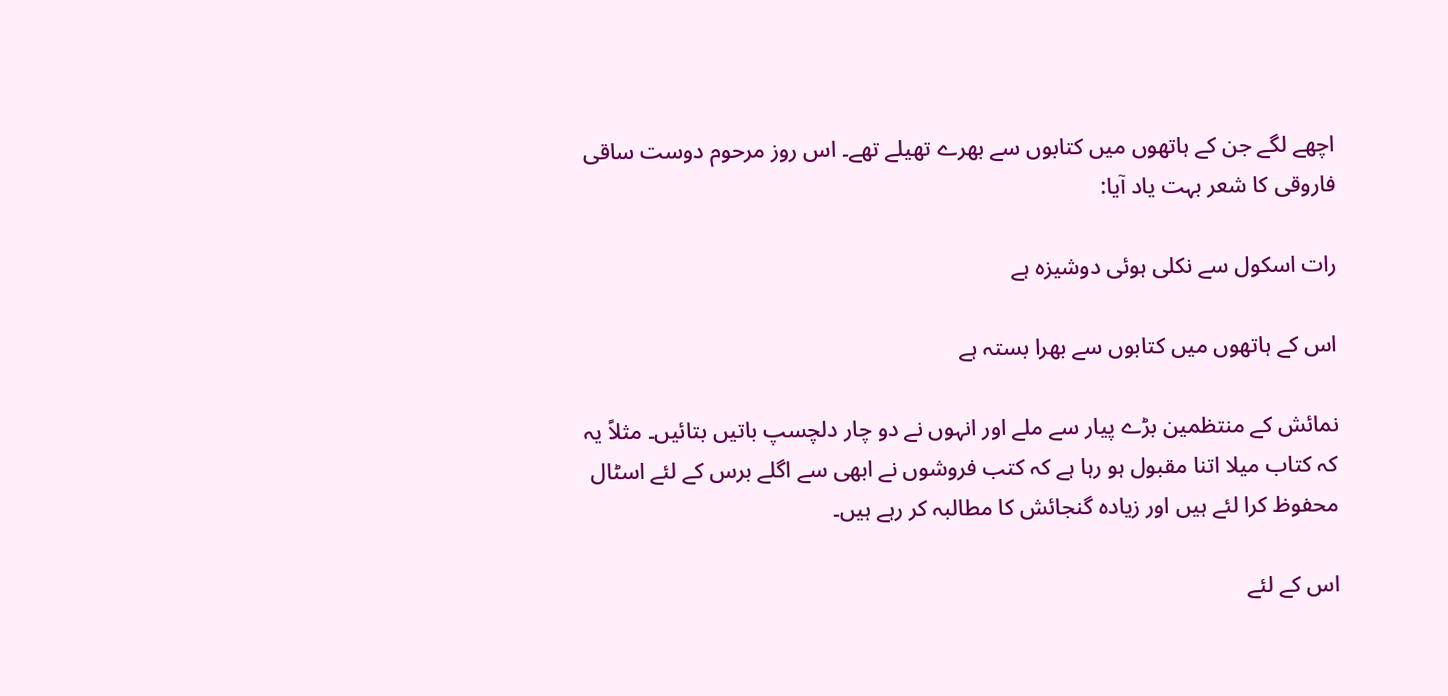اچھے لگے جن کے ہاتھوں میں کتابوں سے بھرے تھیلے تھے۔ اس روز مرحوم دوست ساقی فاروقی کا شعر بہت یاد آیا:

رات اسکول سے نکلی ہوئی دوشیزہ ہے

اس کے ہاتھوں میں کتابوں سے بھرا بستہ ہے

نمائش کے منتظمین بڑے پیار سے ملے اور انہوں نے دو چار دلچسپ باتیں بتائیں۔ مثلاً یہ کہ کتاب میلا اتنا مقبول ہو رہا ہے کہ کتب فروشوں نے ابھی سے اگلے برس کے لئے اسٹال محفوظ کرا لئے ہیں اور زیادہ گنجائش کا مطالبہ کر رہے ہیں۔

اس کے لئے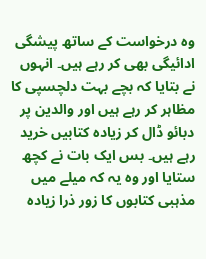وہ درخواست کے ساتھ پیشگی ادائیگی بھی کر رہے ہیں۔ انہوں نے بتایا کہ بچے بہت دلچسپی کا مظاہر کر رہے ہیں اور والدین پر دبائو ڈال کر زیادہ کتابیں خرید رہے ہیں۔ بس ایک بات نے کچھ ستایا اور وہ یہ کہ میلے میں مذہبی کتابوں کا زور ذرا زیادہ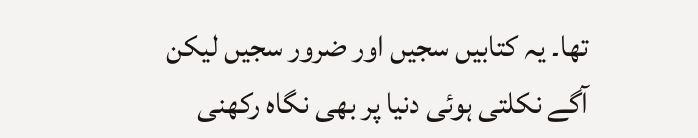تھا۔ یہ کتابیں سجیں اور ضرور سجیں لیکن آگے نکلتی ہوئی دنیا پر بھی نگاہ رکھنی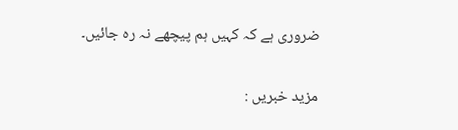ضروری ہے کہ کہیں ہم پیچھے نہ رہ جائیں۔

مزید خبریں :